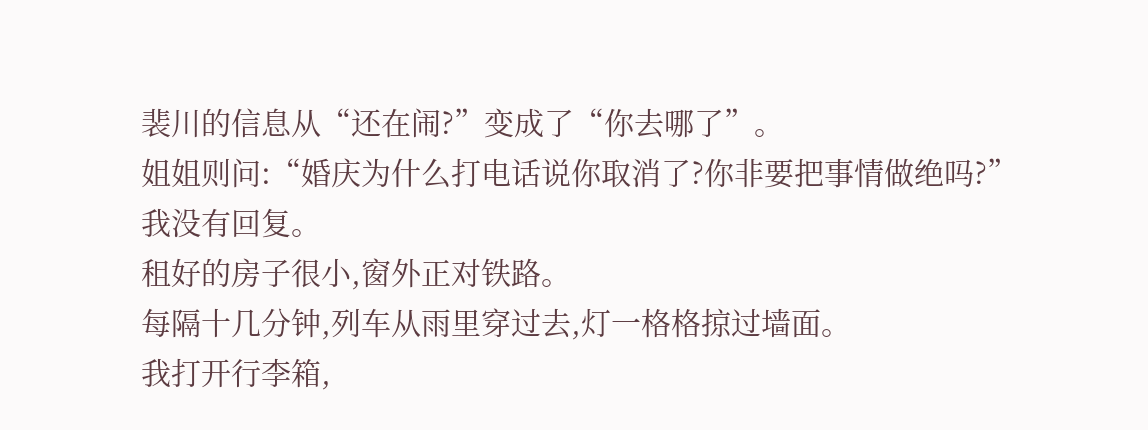裴川的信息从“还在闹?”变成了“你去哪了”。
姐姐则问:“婚庆为什么打电话说你取消了?你非要把事情做绝吗?”
我没有回复。
租好的房子很小,窗外正对铁路。
每隔十几分钟,列车从雨里穿过去,灯一格格掠过墙面。
我打开行李箱,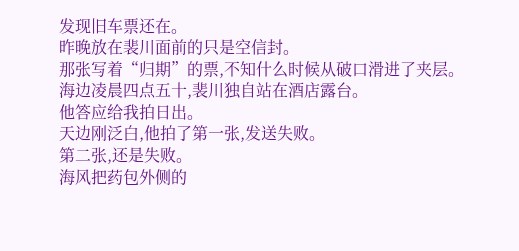发现旧车票还在。
昨晚放在裴川面前的只是空信封。
那张写着“归期”的票,不知什么时候从破口滑进了夹层。
海边凌晨四点五十,裴川独自站在酒店露台。
他答应给我拍日出。
天边刚泛白,他拍了第一张,发送失败。
第二张,还是失败。
海风把药包外侧的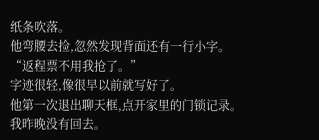纸条吹落。
他弯腰去捡,忽然发现背面还有一行小字。
“返程票不用我抢了。”
字迹很轻,像很早以前就写好了。
他第一次退出聊天框,点开家里的门锁记录。
我昨晚没有回去。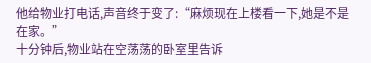他给物业打电话,声音终于变了:“麻烦现在上楼看一下,她是不是在家。”
十分钟后,物业站在空荡荡的卧室里告诉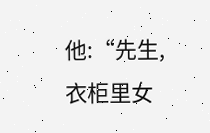他:“先生,衣柜里女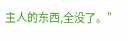主人的东西,全没了。”